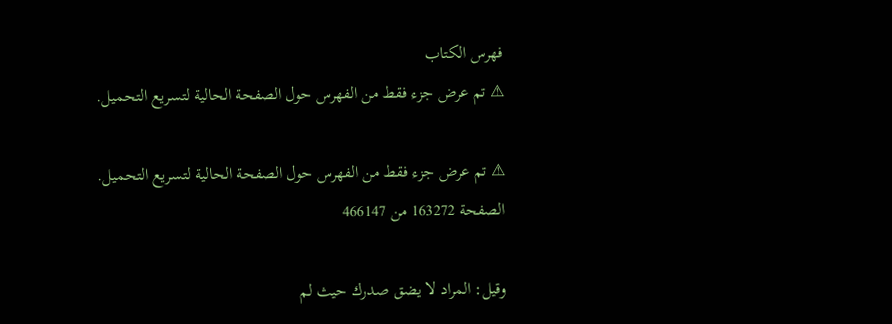فهرس الكتاب
⚠ تم عرض جزء فقط من الفهرس حول الصفحة الحالية لتسريع التحميل.

⚠ تم عرض جزء فقط من الفهرس حول الصفحة الحالية لتسريع التحميل.
الصفحة 163272 من 466147

وقيل: المراد لا يضق صدرك حيث لم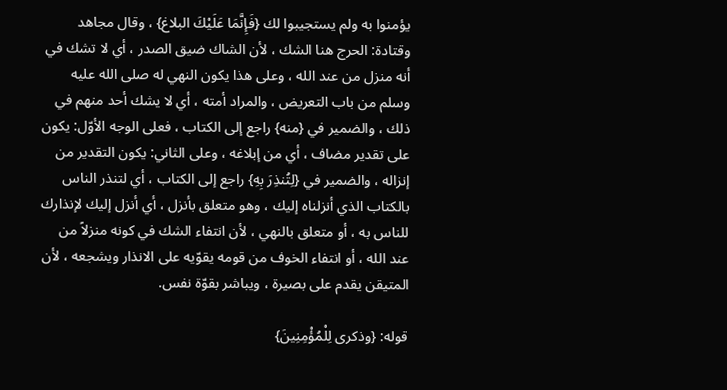يؤمنوا به ولم يستجيبوا لك {فَإِنَّمَا عَلَيْكَ البلاغ} ، وقال مجاهد وقتادة: الحرج هنا الشك ، لأن الشاك ضيق الصدر ، أي لا تشك في أنه منزل من عند الله ، وعلى هذا يكون النهي له صلى الله عليه وسلم من باب التعريض ، والمراد أمته ، أي لا يشك أحد منهم في ذلك ، والضمير في {منه} راجع إلى الكتاب ، فعلى الوجه الأوّل: يكون على تقدير مضاف ، أي من إبلاغه ، وعلى الثاني: يكون التقدير من إنزاله ، والضمير في {لِتُنذِرَ بِهِ} راجع إلى الكتاب ، أي لتنذر الناس بالكتاب الذي أنزلناه إليك ، وهو متعلق بأنزل ، أي أنزل إليك لإنذارك للناس به ، أو متعلق بالنهي ، لأن انتفاء الشك في كونه منزلاً من عند الله ، أو انتفاء الخوف من قومه يقوّيه على الانذار ويشجعه ، لأن المتيقن يقدم على بصيرة ، ويباشر بقوّة نفس.

قوله: {وذكرى لِلْمُؤْمِنِينَ}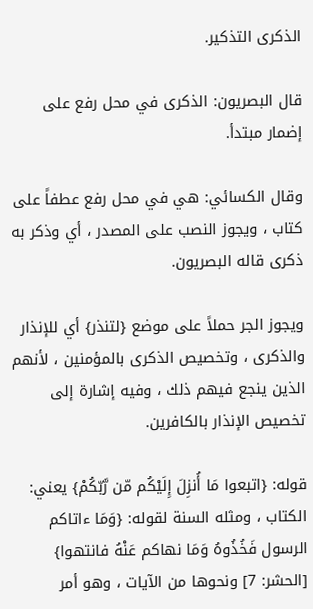الذكرى التذكير.

قال البصريون: الذكرى في محل رفع على إضمار مبتدأ.

وقال الكسائي: هي في محل رفع عطفاً على كتاب ، ويجوز النصب على المصدر ، أي وذكر به ذكرى قاله البصريون.

ويجوز الجر حملاً على موضع {لتنذر} أي للإنذار والذكرى ، وتخصيص الذكرى بالمؤمنين ، لأنهم الذين ينجع فيهم ذلك ، وفيه إشارة إلى تخصيص الإنذار بالكافرين.

قوله: {اتبعوا مَا أُنزِلَ إِلَيْكُم مّن رَّبّكُمْ} يعني: الكتاب ، ومثله السنة لقوله: {وَمَا ءاتاكم الرسول فَخُذُوهُ وَمَا نهاكم عَنْهُ فانتهوا} [الحشر: 7] ونحوها من الآيات ، وهو أمر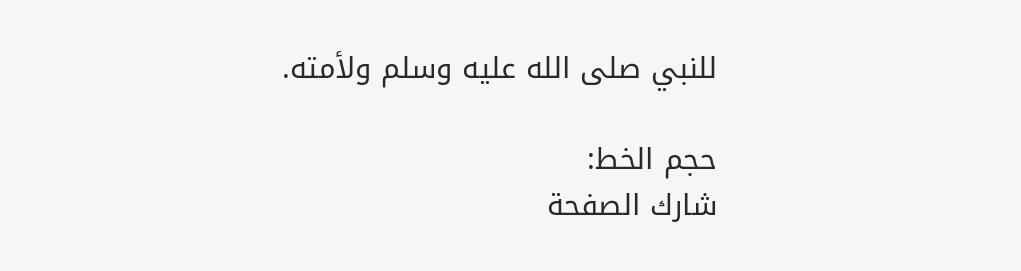للنبي صلى الله عليه وسلم ولأمته.

حجم الخط:
شارك الصفحة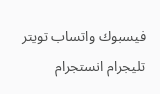فيسبوك واتساب تويتر تليجرام انستجرام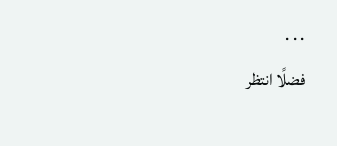. . .
فضلًا انتظر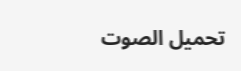تحميل الصوت